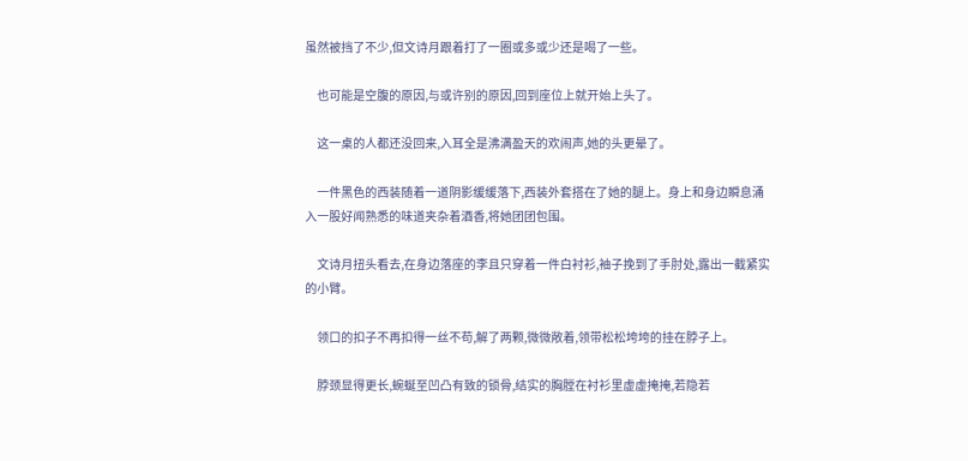虽然被挡了不少,但文诗月跟着打了一圈或多或少还是喝了一些。

    也可能是空腹的原因,与或许别的原因,回到座位上就开始上头了。

    这一桌的人都还没回来,入耳全是沸满盈天的欢闹声,她的头更晕了。

    一件黑色的西装随着一道阴影缓缓落下,西装外套搭在了她的腿上。身上和身边瞬息涌入一股好闻熟悉的味道夹杂着酒香,将她团团包围。

    文诗月扭头看去,在身边落座的李且只穿着一件白衬衫,袖子挽到了手肘处,露出一截紧实的小臂。

    领口的扣子不再扣得一丝不苟,解了两颗,微微敞着,领带松松垮垮的挂在脖子上。

    脖颈显得更长,蜿蜒至凹凸有致的锁骨,结实的胸膛在衬衫里虚虚掩掩,若隐若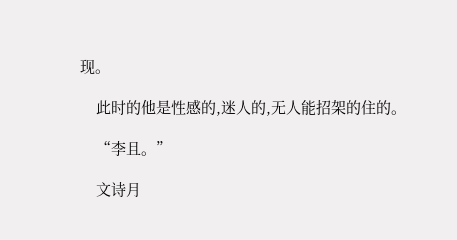现。

    此时的他是性感的,迷人的,无人能招架的住的。

    “李且。”

    文诗月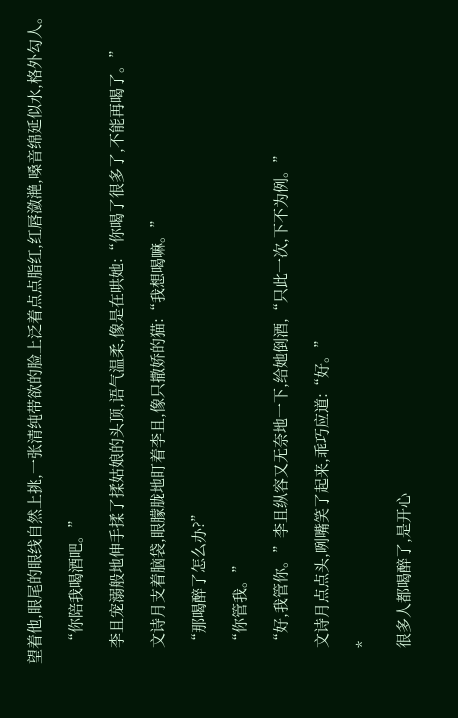望着他,眼尾的眼线自然上挑,一张清纯带欲的脸上泛着点点脂红,红唇潋滟,嗓音绵延似水,格外勾人。

    “你陪我喝酒吧。”

    李且宠溺般地伸手揉了揉姑娘的头顶,语气温柔,像是在哄她:“你喝了很多了,不能再喝了。”

    文诗月支着脑袋,眼朦胧地盯着李且,像只撒娇的猫:“我想喝嘛。”

    “那喝醉了怎么办?”

    “你管我。”

    “好,我管你。”李且纵容又无奈地一下,给她倒酒,“只此一次,下不为例。”

    文诗月点点头,咧嘴笑了起来,乖巧应道:“好。”

    *

    很多人都喝醉了,是开心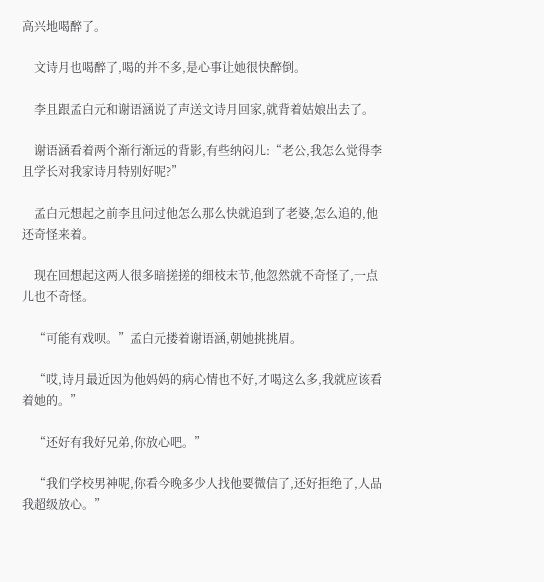高兴地喝醉了。

    文诗月也喝醉了,喝的并不多,是心事让她很快醉倒。

    李且跟孟白元和谢语涵说了声送文诗月回家,就背着姑娘出去了。

    谢语涵看着两个渐行渐远的背影,有些纳闷儿:“老公,我怎么觉得李且学长对我家诗月特别好呢?”

    孟白元想起之前李且问过他怎么那么快就追到了老婆,怎么追的,他还奇怪来着。

    现在回想起这两人很多暗搓搓的细枝末节,他忽然就不奇怪了,一点儿也不奇怪。

    “可能有戏呗。”孟白元搂着谢语涵,朝她挑挑眉。

    “哎,诗月最近因为他妈妈的病心情也不好,才喝这么多,我就应该看着她的。”

    “还好有我好兄弟,你放心吧。”

    “我们学校男神呢,你看今晚多少人找他要微信了,还好拒绝了,人品我超级放心。”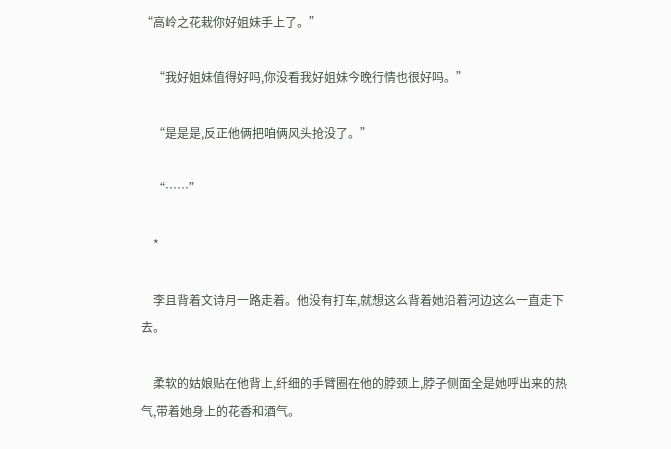“高岭之花栽你好姐妹手上了。”

    “我好姐妹值得好吗,你没看我好姐妹今晚行情也很好吗。”

    “是是是,反正他俩把咱俩风头抢没了。”

    “……”

    *

    李且背着文诗月一路走着。他没有打车,就想这么背着她沿着河边这么一直走下去。

    柔软的姑娘贴在他背上,纤细的手臂圈在他的脖颈上,脖子侧面全是她呼出来的热气,带着她身上的花香和酒气。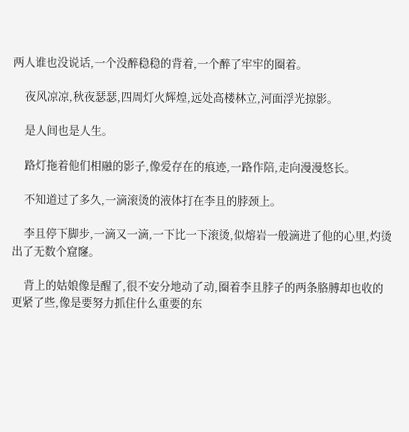两人谁也没说话,一个没醉稳稳的背着,一个醉了牢牢的圈着。

    夜风凉凉,秋夜瑟瑟,四周灯火辉煌,远处高楼林立,河面浮光掠影。

    是人间也是人生。

    路灯拖着他们相融的影子,像爱存在的痕迹,一路作陪,走向漫漫悠长。

    不知道过了多久,一滴滚烫的液体打在李且的脖颈上。

    李且停下脚步,一滴又一滴,一下比一下滚烫,似熔岩一般滴进了他的心里,灼烫出了无数个窟窿。

    背上的姑娘像是醒了,很不安分地动了动,圈着李且脖子的两条胳膊却也收的更紧了些,像是要努力抓住什么重要的东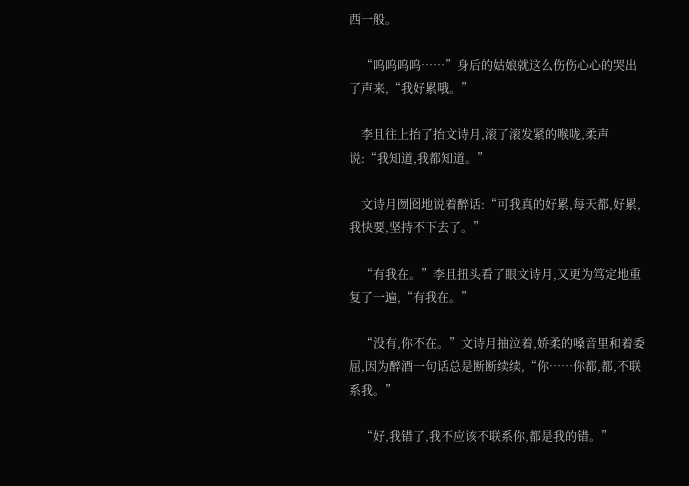西一般。

    “呜呜呜呜……”身后的姑娘就这么伤伤心心的哭出了声来,“我好累哦。”

    李且往上抬了抬文诗月,滚了滚发紧的喉咙,柔声说:“我知道,我都知道。”

    文诗月囫囵地说着醉话:“可我真的好累,每天都,好累,我快要,坚持不下去了。”

    “有我在。”李且扭头看了眼文诗月,又更为笃定地重复了一遍,“有我在。”

    “没有,你不在。”文诗月抽泣着,娇柔的嗓音里和着委屈,因为醉酒一句话总是断断续续,“你……你都,都,不联系我。”

    “好,我错了,我不应该不联系你,都是我的错。”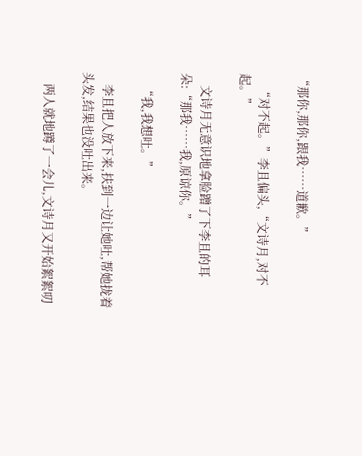“那你,那你,跟我……道歉。”

    “对不起。”李且偏头,“文诗月,对不起。”

    文诗月无意识地拿脸蹭了下李且的耳朵:“那我……我,原谅你。”

    “我,我想吐。”

    李且把人放下来,扶到一边让她吐,帮她拢着头发,结果也没吐出来。

    两人就地蹲了一会儿,文诗月又开始絮絮叨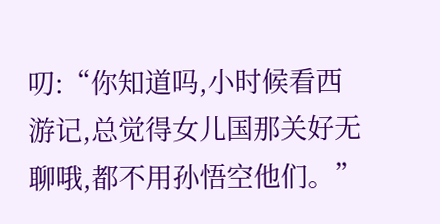叨:“你知道吗,小时候看西游记,总觉得女儿国那关好无聊哦,都不用孙悟空他们。”